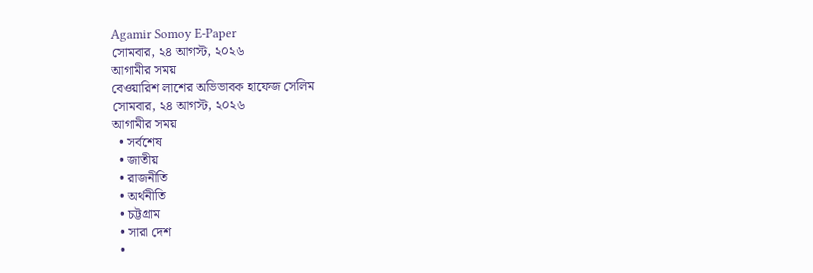Agamir Somoy E-Paper
সোমবার, ২৪ আগস্ট, ২০২৬
আগামীর সময়
বেওয়ারিশ লাশের অভিভাবক হাফেজ সেলিম
সোমবার, ২৪ আগস্ট, ২০২৬
আগামীর সময়
  • সর্বশেষ
  • জাতীয়
  • রাজনীতি
  • অর্থনীতি
  • চট্টগ্রাম
  • সারা দেশ
  •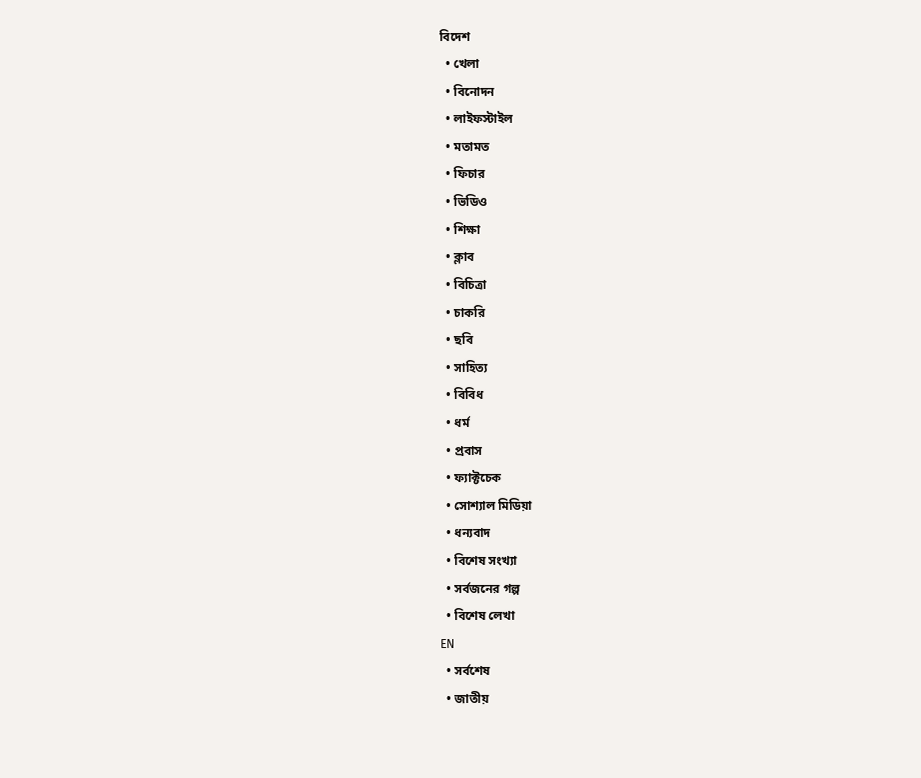বিদেশ
  • খেলা
  • বিনোদন
  • লাইফস্টাইল
  • মতামত
  • ফিচার
  • ভিডিও
  • শিক্ষা
  • ক্লাব
  • বিচিত্রা
  • চাকরি
  • ছবি
  • সাহিত্য
  • বিবিধ
  • ধর্ম
  • প্রবাস
  • ফ্যাক্টচেক
  • সোশ্যাল মিডিয়া
  • ধন্যবাদ
  • বিশেষ সংখ্যা
  • সর্বজনের গল্প
  • বিশেষ লেখা
EN
  • সর্বশেষ
  • জাতীয়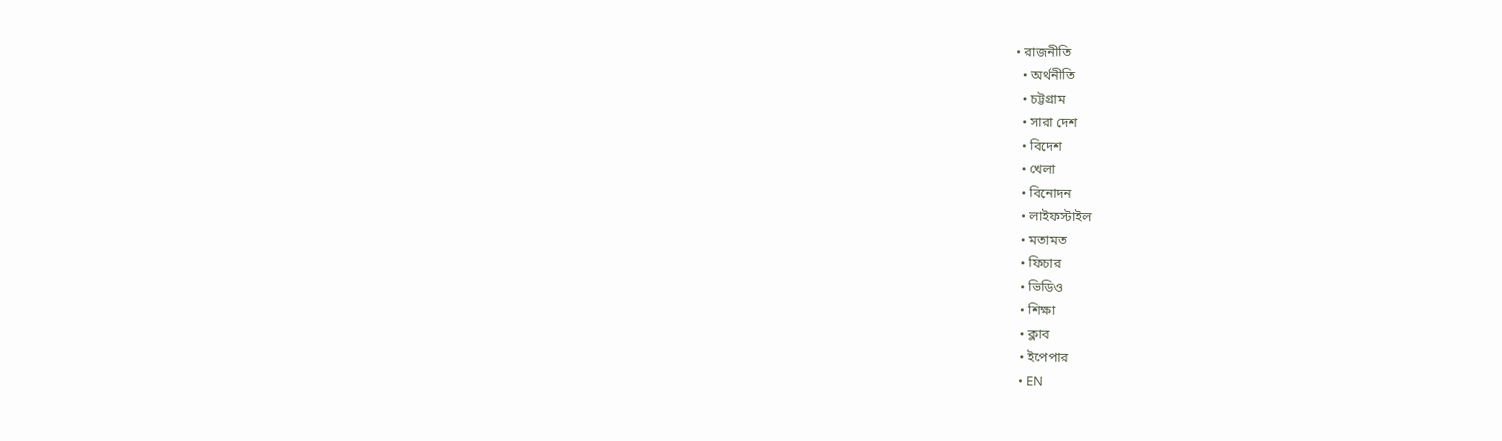• রাজনীতি
  • অর্থনীতি
  • চট্টগ্রাম
  • সারা দেশ
  • বিদেশ
  • খেলা
  • বিনোদন
  • লাইফস্টাইল
  • মতামত
  • ফিচার
  • ভিডিও
  • শিক্ষা
  • ক্লাব
  • ইপেপার
  • EN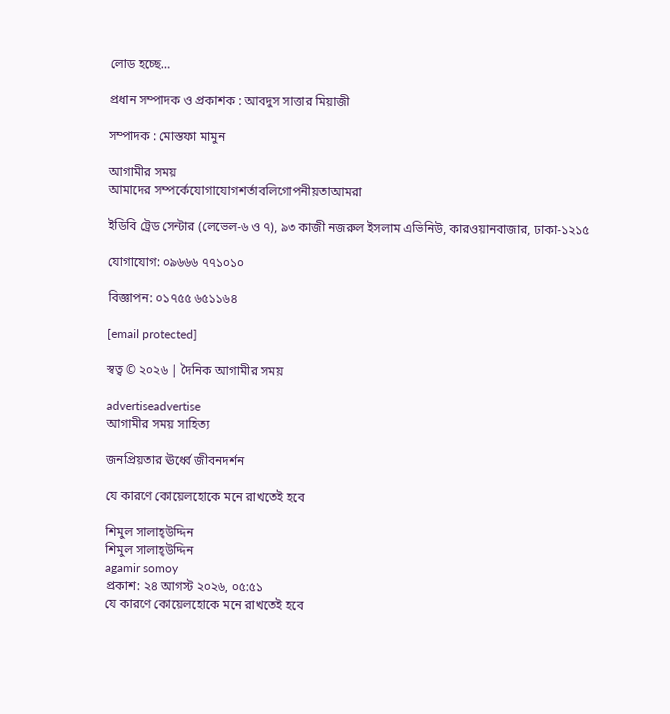লোড হচ্ছে…

প্রধান সম্পাদক ও প্রকাশক : আবদুস সাত্তার মিয়াজী

সম্পাদক : মোস্তফা মামুন

আগামীর সময়
আমাদের সম্পর্কেযোগাযোগশর্তাবলিগোপনীয়তাআমরা

ইডিবি ট্রেড সেন্টার (লেভেল-৬ ও ৭), ৯৩ কাজী নজরুল ইসলাম এভিনিউ, কারওয়ানবাজার, ঢাকা-১২১৫

যোগাযোগ: ০৯৬৬৬ ৭৭১০১০

বিজ্ঞাপন: ০১৭৫৫ ৬৫১১৬৪

[email protected]

স্বত্ব © ২০২৬ | দৈনিক আগামীর সময়

advertiseadvertise
আগামীর সময় সাহিত্য

জনপ্রিয়তার ঊর্ধ্বে জীবনদর্শন

যে কারণে কোয়েলহোকে মনে রাখতেই হবে

শিমুল সালাহ্‌উদ্দিন
শিমুল সালাহ্‌উদ্দিন
agamir somoy
প্রকাশ: ২৪ আগস্ট ২০২৬, ০৫:৫১
যে কারণে কোয়েলহোকে মনে রাখতেই হবে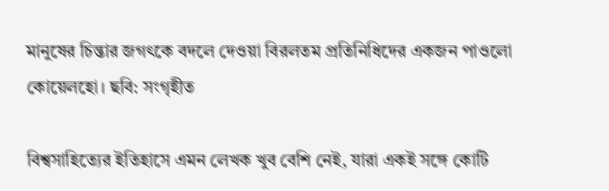মানুষের চিন্তার জগৎকে বদলে দেওয়া বিরলতম প্রতিনিধিদের একজন পাওলো কোয়েলহো। ছবি: সংগৃহীত

বিশ্বসাহিত্যের ইতিহাসে এমন লেখক খুব বেশি নেই, যারা একই সঙ্গে কোটি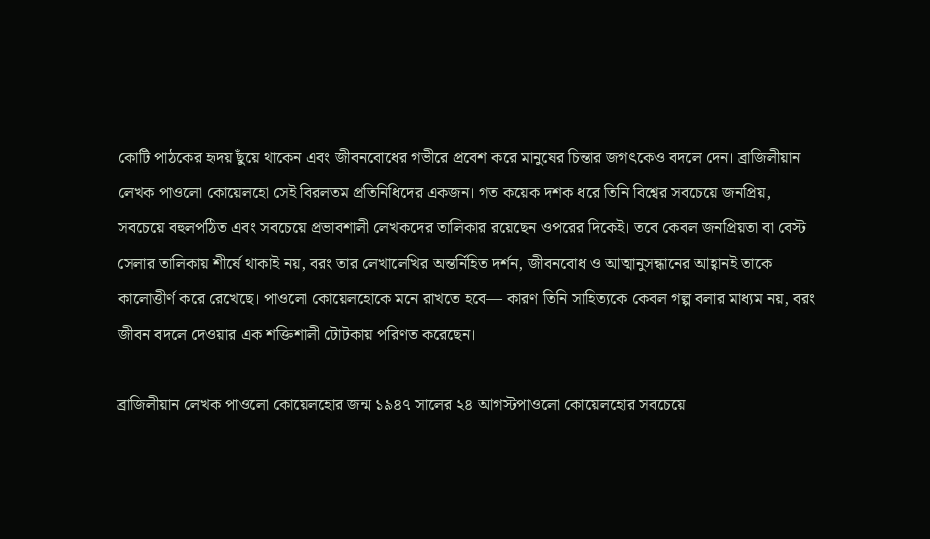কোটি পাঠকের হৃদয় ছুঁয়ে থাকেন এবং জীবনবোধের গভীরে প্রবেশ করে মানুষের চিন্তার জগৎকেও বদলে দেন। ব্রাজিলীয়ান লেখক পাওলো কোয়েলহো সেই বিরলতম প্রতিনিধিদের একজন। গত কয়েক দশক ধরে তিনি বিশ্বের সবচেয়ে জনপ্রিয়, সবচেয়ে বহুলপঠিত এবং সবচেয়ে প্রভাবশালী লেখকদের তালিকার রয়েছেন ওপরের দিকেই। তবে কেবল জনপ্রিয়তা বা বেস্ট সেলার তালিকায় শীর্ষে থাকাই নয়, বরং তার লেখালেখির অন্তর্নিহিত দর্শন, জীবনবোধ ও আত্মানুসন্ধানের আহ্বানই তাকে কালোত্তীর্ণ করে রেখেছে। পাওলো কোয়েলহোকে মনে রাখতে হবে— কারণ তিনি সাহিত্যকে কেবল গল্প বলার মাধ্যম নয়, বরং জীবন বদলে দেওয়ার এক শক্তিশালী টোটকায় পরিণত করেছেন।

ব্রাজিলীয়ান লেখক পাওলো কোয়েলহোর জন্ম ১৯৪৭ সালের ২৪ আগস্টপাওলো কোয়েলহোর সবচেয়ে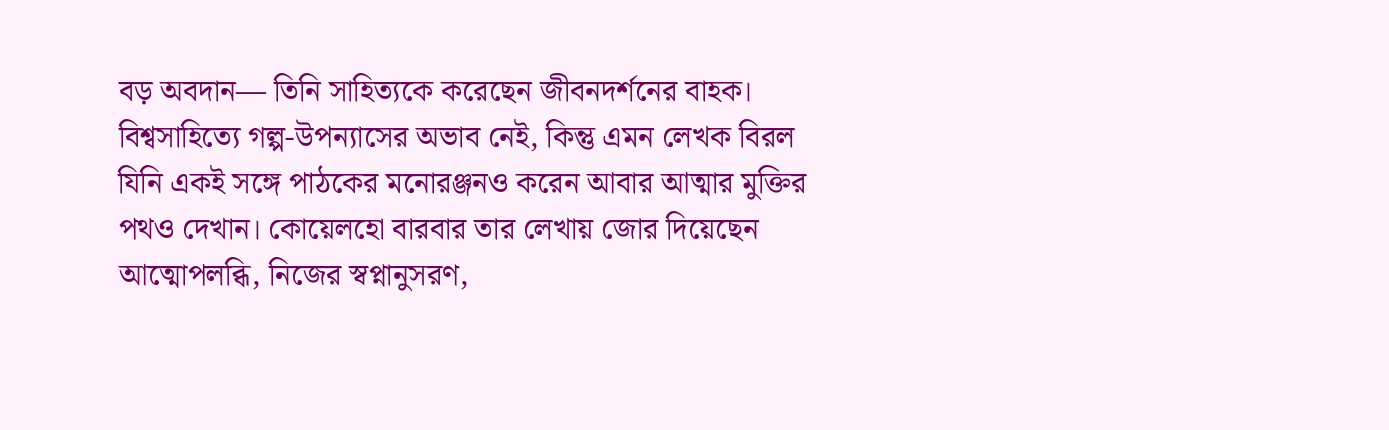বড় অবদান— তিনি সাহিত্যকে করেছেন জীবনদর্শনের বাহক। বিশ্বসাহিত্যে গল্প-উপন্যাসের অভাব নেই, কিন্তু এমন লেখক বিরল যিনি একই সঙ্গে পাঠকের মনোরঞ্জনও করেন আবার আত্মার মুক্তির পথও দেখান। কোয়েলহো বারবার তার লেখায় জোর দিয়েছেন আত্মোপলব্ধি, নিজের স্বপ্নানুসরণ,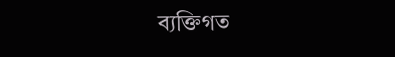ব্যক্তিগত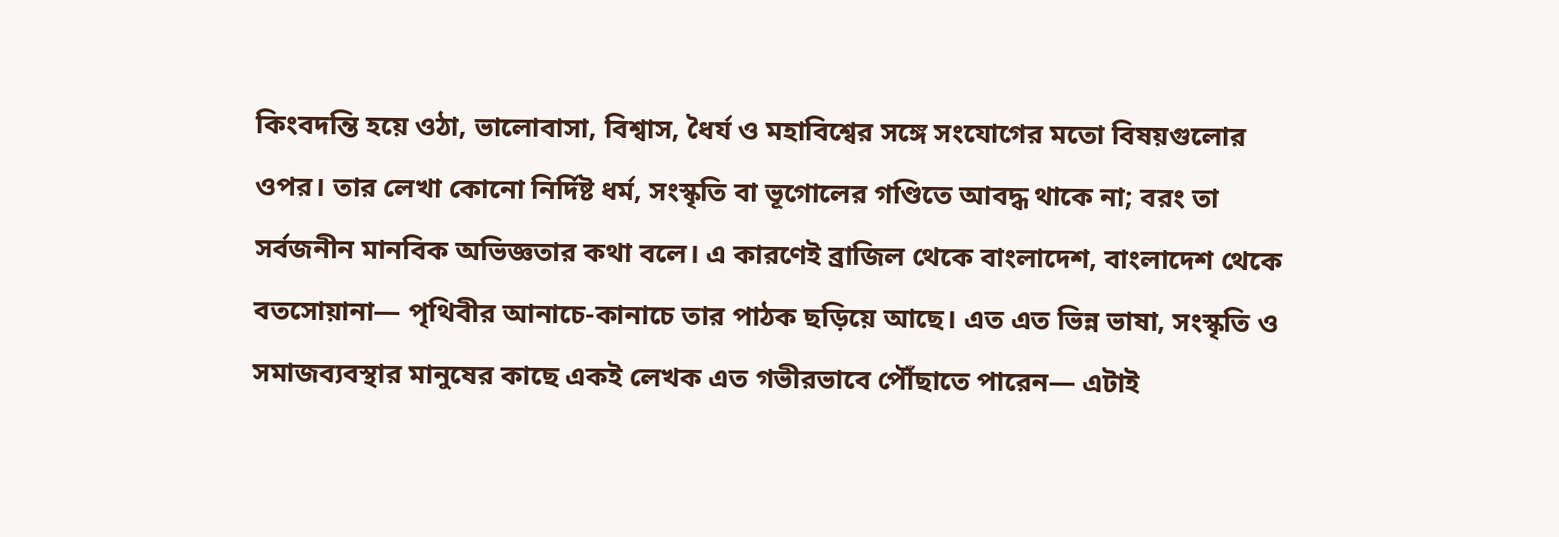কিংবদন্তি হয়ে ওঠা, ভালোবাসা, বিশ্বাস, ধৈর্য ও মহাবিশ্বের সঙ্গে সংযোগের মতো বিষয়গুলোর ওপর। তার লেখা কোনো নির্দিষ্ট ধর্ম, সংস্কৃতি বা ভূগোলের গণ্ডিতে আবদ্ধ থাকে না; বরং তা সর্বজনীন মানবিক অভিজ্ঞতার কথা বলে। এ কারণেই ব্রাজিল থেকে বাংলাদেশ, বাংলাদেশ থেকে বতসোয়ানা— পৃথিবীর আনাচে-কানাচে তার পাঠক ছড়িয়ে আছে। এত এত ভিন্ন ভাষা, সংস্কৃতি ও সমাজব্যবস্থার মানুষের কাছে একই লেখক এত গভীরভাবে পৌঁছাতে পারেন— এটাই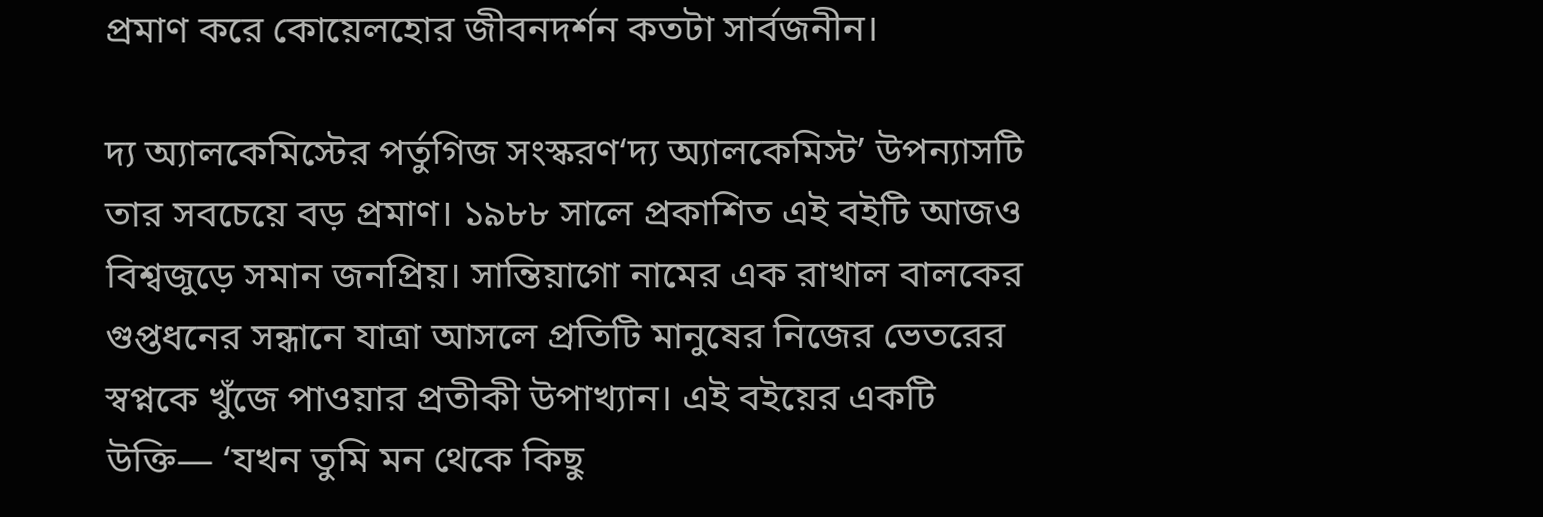প্রমাণ করে কোয়েলহোর জীবনদর্শন কতটা সার্বজনীন।

দ্য অ্যালকেমিস্টের পর্তুগিজ সংস্করণ‘দ্য অ্যালকেমিস্ট’ উপন্যাসটি তার সবচেয়ে বড় প্রমাণ। ১৯৮৮ সালে প্রকাশিত এই বইটি আজও বিশ্বজুড়ে সমান জনপ্রিয়। সান্তিয়াগো নামের এক রাখাল বালকের গুপ্তধনের সন্ধানে যাত্রা আসলে প্রতিটি মানুষের নিজের ভেতরের স্বপ্নকে খুঁজে পাওয়ার প্রতীকী উপাখ্যান। এই বইয়ের একটি উক্তি— ‘যখন তুমি মন থেকে কিছু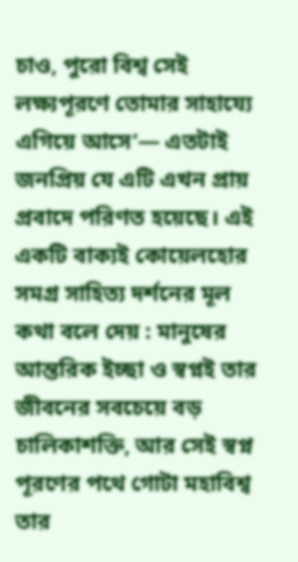চাও, পুরো বিশ্ব সেই লক্ষ্যপূরণে তোমার সাহায্যে এগিয়ে আসে’— এতটাই জনপ্রিয় যে এটি এখন প্রায় প্রবাদে পরিণত হয়েছে। এই একটি বাক্যই কোয়েলহোর সমগ্র সাহিত্য দর্শনের মূল কথা বলে দেয় : মানুষের আন্তরিক ইচ্ছা ও স্বপ্নই তার জীবনের সবচেয়ে বড় চালিকাশক্তি, আর সেই স্বপ্ন পূরণের পথে গোটা মহাবিশ্ব তার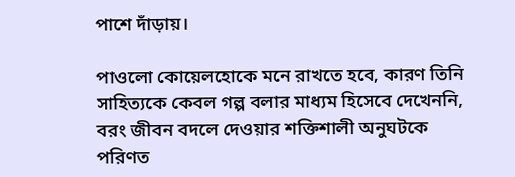পাশে দাঁড়ায়।

পাওলো কোয়েলহোকে মনে রাখতে হবে, কারণ তিনি সাহিত্যকে কেবল গল্প বলার মাধ্যম হিসেবে দেখেননি, বরং জীবন বদলে দেওয়ার শক্তিশালী অনুঘটকে পরিণত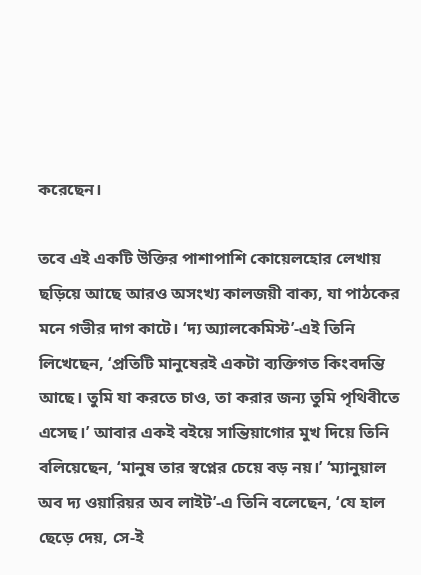করেছেন।

তবে এই একটি উক্তির পাশাপাশি কোয়েলহোর লেখায় ছড়িয়ে আছে আরও অসংখ্য কালজয়ী বাক্য, যা পাঠকের মনে গভীর দাগ কাটে। ‘দ্য অ্যালকেমিস্ট’-এই তিনি লিখেছেন, ‘প্রতিটি মানুষেরই একটা ব্যক্তিগত কিংবদন্তি আছে। তুমি যা করতে চাও, তা করার জন্য তুমি পৃথিবীতে এসেছ।’ আবার একই বইয়ে সান্তিয়াগোর মুখ দিয়ে তিনি বলিয়েছেন, ‘মানুষ তার স্বপ্নের চেয়ে বড় নয়।’ ‘ম্যানুয়াল অব দ্য ওয়ারিয়র অব লাইট’-এ তিনি বলেছেন, ‘যে হাল ছেড়ে দেয়, সে-ই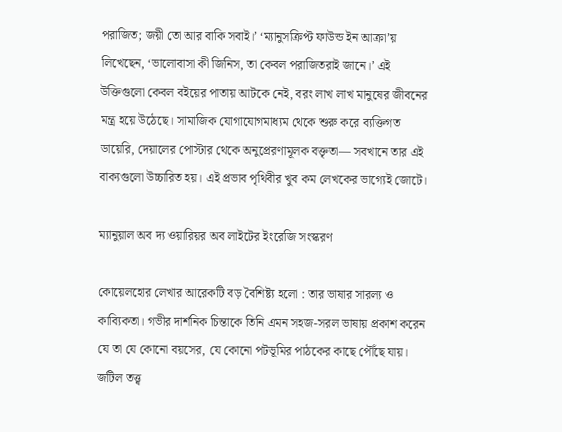পরাজিত; জয়ী তো আর বাকি সবাই।’ ‘ম্যানুসক্রিপ্ট ফাউন্ড ইন আক্রা’য় লিখেছেন, ‘ভালোবাসা কী জিনিস, তা কেবল পরাজিতরাই জানে।’ এই উক্তিগুলো কেবল বইয়ের পাতায় আটকে নেই, বরং লাখ লাখ মানুষের জীবনের মন্ত্র হয়ে উঠেছে। সামাজিক যোগাযোগমাধ্যম থেকে শুরু করে ব্যক্তিগত ডায়েরি, দেয়ালের পোস্টার থেকে অনুপ্রেরণামূলক বক্তৃতা— সবখানে তার এই বাক্যগুলো উচ্চারিত হয়। এই প্রভাব পৃথিবীর খুব কম লেখকের ভাগ্যেই জোটে।

ম্যানুয়াল অব দ্য ওয়ারিয়র অব লাইটের ইংরেজি সংস্করণ

কোয়েলহোর লেখার আরেকটি বড় বৈশিষ্ট্য হলো : তার ভাষার সারল্য ও কাব্যিকতা। গভীর দার্শনিক চিন্তাকে তিনি এমন সহজ-সরল ভাষায় প্রকাশ করেন যে তা যে কোনো বয়সের, যে কোনো পটভূমির পাঠকের কাছে পৌঁছে যায়। জটিল তত্ত্ব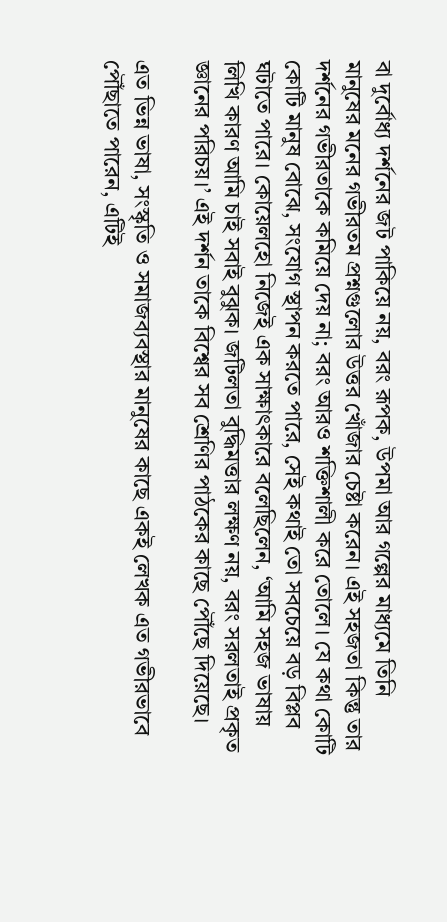বা দুর্বোধ্য দর্শনের জট পাকিয়ে নয়, বরং রূপক, উপমা আর গল্পের মাধ্যমে তিনি মানুষের মনের গভীরতম প্রশ্নগুলোর উত্তর খোঁজার চেষ্টা করেন। এই সহজতা কিন্তু তার দর্শনের গভীরতাকে কমিয়ে দেয় না; বরং আরও শক্তিশালী করে তোলে। যে কথা কোটি কোটি মানুষ বোঝে, সংযোগ স্থাপন করতে পারে, সেই কথাই তো সবচেয়ে বড় বিপ্লব ঘটাতে পারে। কোয়েলহো নিজেই এক সাক্ষাৎকারে বলেছিলেন, ‘আমি সহজ ভাষায় লিখি কারণ আমি চাই সবাই বুঝুক। জটিলতা বুদ্ধিমত্তার লক্ষণ নয়, বরং সরলতাই প্রকৃত জ্ঞানের পরিচয়।’ এই দর্শন তাকে বিশ্বের সব শ্রেণির পাঠকের কাছে পৌঁছে দিয়েছে।

এত ভিন্ন ভাষা, সংস্কৃতি ও সমাজব্যবস্থার মানুষের কাছে একই লেখক এত গভীরভাবে পৌঁছাতে পারেন, এটিই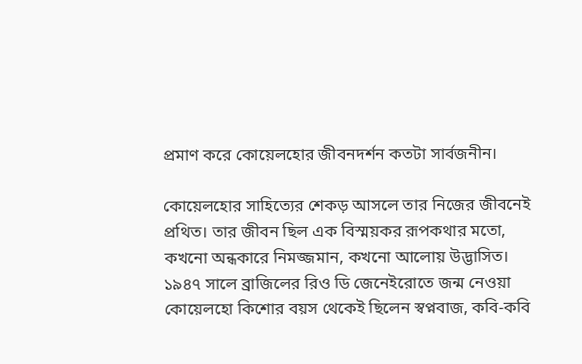প্রমাণ করে কোয়েলহোর জীবনদর্শন কতটা সার্বজনীন।

কোয়েলহোর সাহিত্যের শেকড় আসলে তার নিজের জীবনেই প্রথিত। তার জীবন ছিল এক বিস্ময়কর রূপকথার মতো, কখনো অন্ধকারে নিমজ্জমান, কখনো আলোয় উদ্ভাসিত। ১৯৪৭ সালে ব্রাজিলের রিও ডি জেনেইরোতে জন্ম নেওয়া কোয়েলহো কিশোর বয়স থেকেই ছিলেন স্বপ্নবাজ, কবি-কবি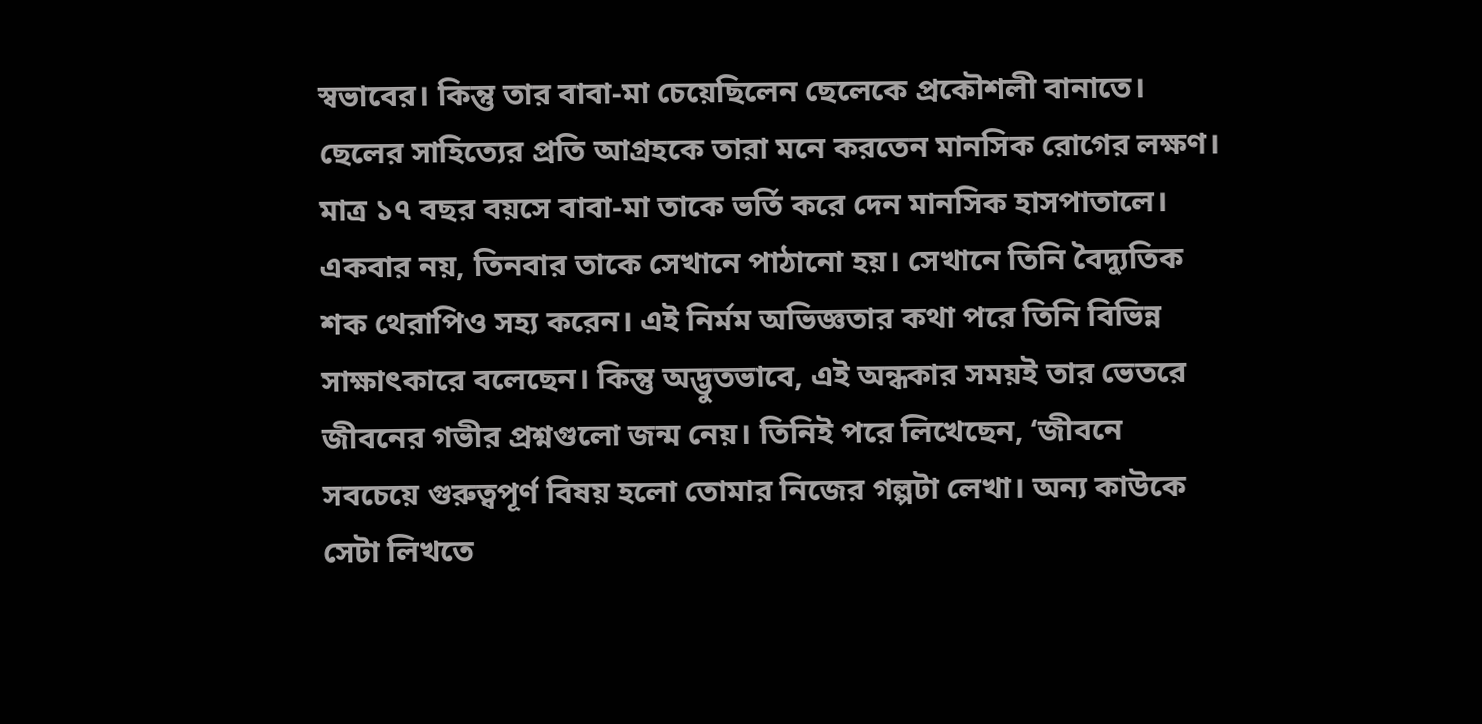স্বভাবের। কিন্তু তার বাবা-মা চেয়েছিলেন ছেলেকে প্রকৌশলী বানাতে। ছেলের সাহিত্যের প্রতি আগ্রহকে তারা মনে করতেন মানসিক রোগের লক্ষণ। মাত্র ১৭ বছর বয়সে বাবা-মা তাকে ভর্তি করে দেন মানসিক হাসপাতালে। একবার নয়, তিনবার তাকে সেখানে পাঠানো হয়। সেখানে তিনি বৈদ্যুতিক শক থেরাপিও সহ্য করেন। এই নির্মম অভিজ্ঞতার কথা পরে তিনি বিভিন্ন সাক্ষাৎকারে বলেছেন। কিন্তু অদ্ভুতভাবে, এই অন্ধকার সময়ই তার ভেতরে জীবনের গভীর প্রশ্নগুলো জন্ম নেয়। তিনিই পরে লিখেছেন, ‘জীবনে সবচেয়ে গুরুত্বপূর্ণ বিষয় হলো তোমার নিজের গল্পটা লেখা। অন্য কাউকে সেটা লিখতে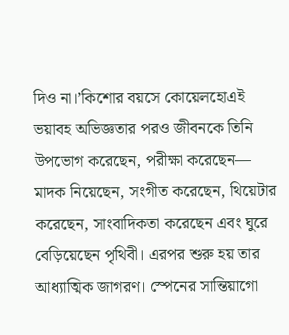দিও না।’কিশোর বয়সে কোয়েলহোএই ভয়াবহ অভিজ্ঞতার পরও জীবনকে তিনি উপভোগ করেছেন, পরীক্ষা করেছেন— মাদক নিয়েছেন, সংগীত করেছেন, থিয়েটার করেছেন, সাংবাদিকতা করেছেন এবং ঘুরে বেড়িয়েছেন পৃথিবী। এরপর শুরু হয় তার আধ্যাত্মিক জাগরণ। স্পেনের সান্তিয়াগো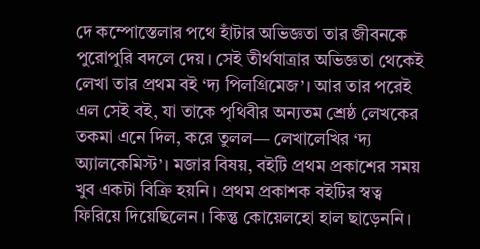দে কম্পোস্তেলার পথে হাঁটার অভিজ্ঞতা তার জীবনকে পুরোপুরি বদলে দেয়। সেই তীর্থযাত্রার অভিজ্ঞতা থেকেই লেখা তার প্রথম বই ‘দ্য পিলগ্রিমেজ’। আর তার পরেই এল সেই বই, যা তাকে পৃথিবীর অন্যতম শ্রেষ্ঠ লেখকের তকমা এনে দিল, করে তুলল— লেখালেখির ‘দ্য অ্যালকেমিস্ট’। মজার বিষয়, বইটি প্রথম প্রকাশের সময় খুব একটা বিক্রি হয়নি। প্রথম প্রকাশক বইটির স্বত্ব ফিরিয়ে দিয়েছিলেন। কিন্তু কোয়েলহো হাল ছাড়েননি।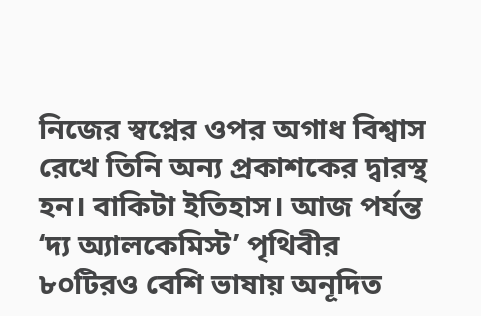নিজের স্বপ্নের ওপর অগাধ বিশ্বাস রেখে তিনি অন্য প্রকাশকের দ্বারস্থ হন। বাকিটা ইতিহাস। আজ পর্যন্ত ‘দ্য অ্যালকেমিস্ট’ পৃথিবীর ৮০টিরও বেশি ভাষায় অনূদিত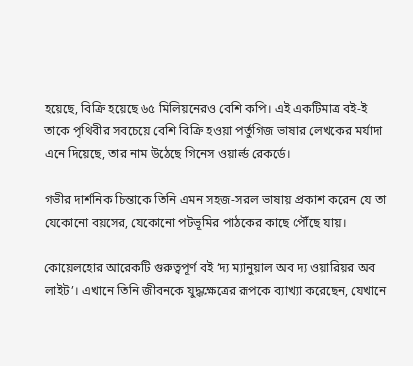হয়েছে, বিক্রি হয়েছে ৬৫ মিলিয়নেরও বেশি কপি। এই একটিমাত্র বই-ই তাকে পৃথিবীর সবচেয়ে বেশি বিক্রি হওয়া পর্তুগিজ ভাষার লেখকের মর্যাদা এনে দিয়েছে, তার নাম উঠেছে গিনেস ওয়ার্ল্ড রেকর্ডে।

গভীর দার্শনিক চিন্তাকে তিনি এমন সহজ-সরল ভাষায় প্রকাশ করেন যে তা যেকোনো বয়সের, যেকোনো পটভূমির পাঠকের কাছে পৌঁছে যায়।

কোয়েলহোর আরেকটি গুরুত্বপূর্ণ বই ‘দ্য ম্যানুয়াল অব দ্য ওয়ারিয়র অব লাইট’। এখানে তিনি জীবনকে যুদ্ধক্ষেত্রের রূপকে ব্যাখ্যা করেছেন, যেখানে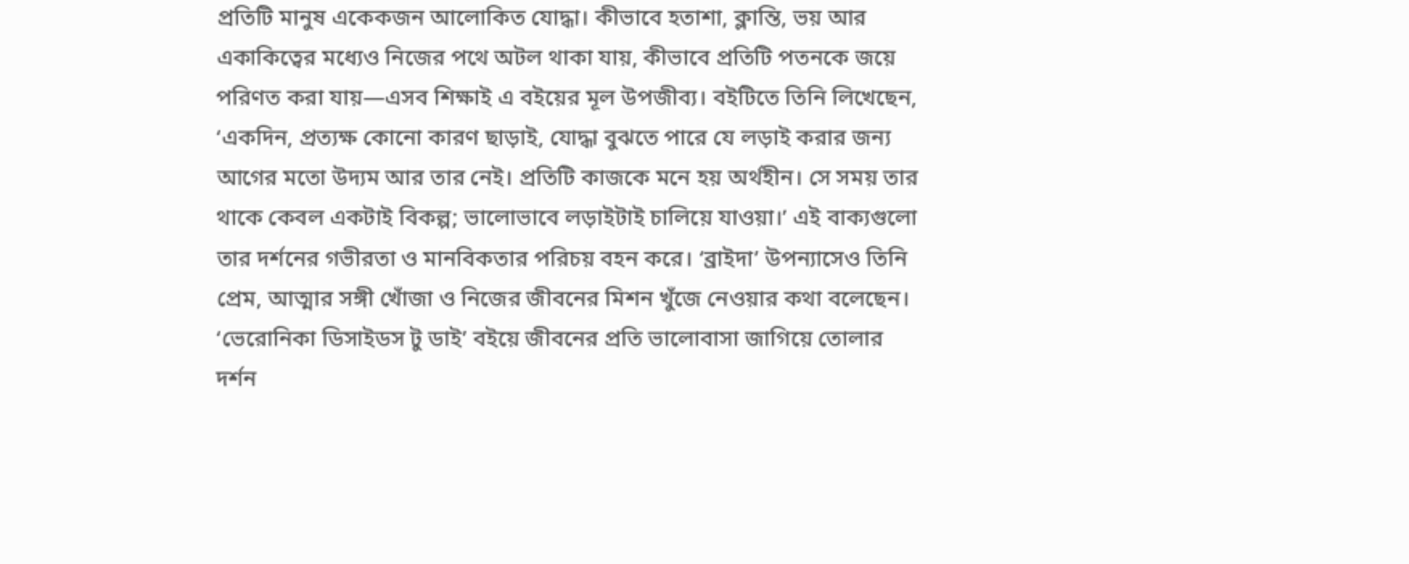প্রতিটি মানুষ একেকজন আলোকিত যোদ্ধা। কীভাবে হতাশা, ক্লান্তি, ভয় আর একাকিত্বের মধ্যেও নিজের পথে অটল থাকা যায়, কীভাবে প্রতিটি পতনকে জয়ে পরিণত করা যায়—এসব শিক্ষাই এ বইয়ের মূল উপজীব্য। বইটিতে তিনি লিখেছেন, ‘একদিন, প্রত্যক্ষ কোনো কারণ ছাড়াই, যোদ্ধা বুঝতে পারে যে লড়াই করার জন্য আগের মতো উদ্যম আর তার নেই। প্রতিটি কাজকে মনে হয় অর্থহীন। সে সময় তার থাকে কেবল একটাই বিকল্প; ভালোভাবে লড়াইটাই চালিয়ে যাওয়া।’ এই বাক্যগুলো তার দর্শনের গভীরতা ও মানবিকতার পরিচয় বহন করে। ‘ব্রাইদা’ উপন্যাসেও তিনি প্রেম, আত্মার সঙ্গী খোঁজা ও নিজের জীবনের মিশন খুঁজে নেওয়ার কথা বলেছেন। ‘ভেরোনিকা ডিসাইডস টু ডাই’ বইয়ে জীবনের প্রতি ভালোবাসা জাগিয়ে তোলার দর্শন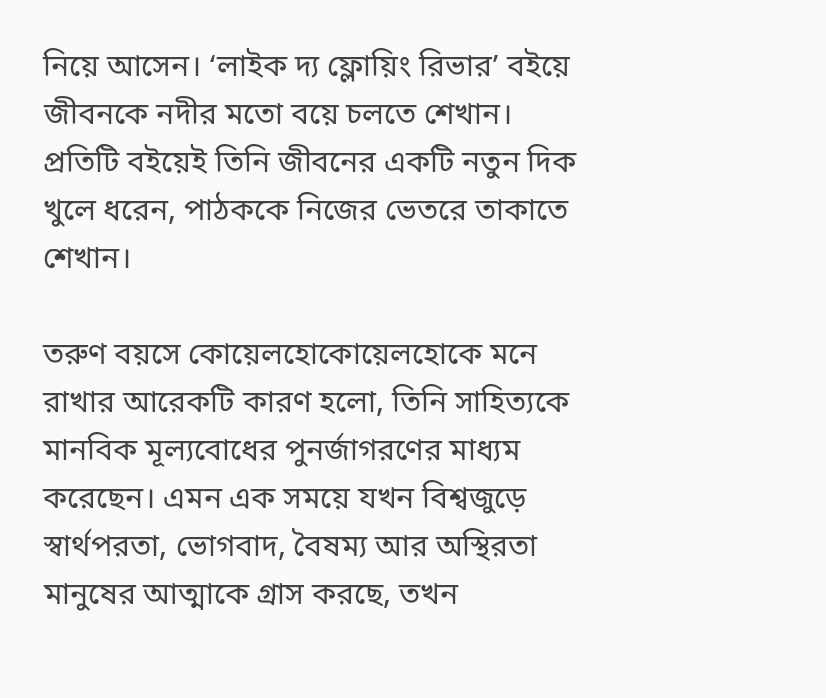নিয়ে আসেন। ‘লাইক দ্য ফ্লোয়িং রিভার’ বইয়ে জীবনকে নদীর মতো বয়ে চলতে শেখান। প্রতিটি বইয়েই তিনি জীবনের একটি নতুন দিক খুলে ধরেন, পাঠককে নিজের ভেতরে তাকাতে শেখান।

তরুণ বয়সে কোয়েলহোকোয়েলহোকে মনে রাখার আরেকটি কারণ হলো, তিনি সাহিত্যকে মানবিক মূল্যবোধের পুনর্জাগরণের মাধ্যম করেছেন। এমন এক সময়ে যখন বিশ্বজুড়ে স্বার্থপরতা, ভোগবাদ, বৈষম্য আর অস্থিরতা মানুষের আত্মাকে গ্রাস করছে, তখন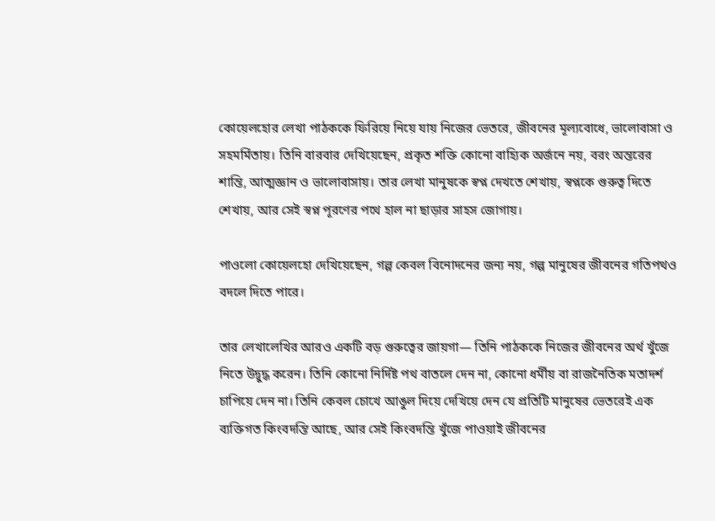কোয়েলহোর লেখা পাঠককে ফিরিয়ে নিয়ে যায় নিজের ভেতরে, জীবনের মূল্যবোধে, ভালোবাসা ও সহমর্মিতায়। তিনি বারবার দেখিয়েছেন, প্রকৃত শক্তি কোনো বাহ্যিক অর্জনে নয়, বরং অন্তরের শান্তি, আত্মজ্ঞান ও ভালোবাসায়। তার লেখা মানুষকে স্বপ্ন দেখতে শেখায়, স্বপ্নকে গুরুত্ব দিতে শেখায়, আর সেই স্বপ্ন পূরণের পথে হাল না ছাড়ার সাহস জোগায়।

পাওলো কোয়েলহো দেখিয়েছেন, গল্প কেবল বিনোদনের জন্য নয়, গল্প মানুষের জীবনের গতিপথও বদলে দিতে পারে।

তার লেখালেখির আরও একটি বড় গুরুত্বের জায়গা— তিনি পাঠককে নিজের জীবনের অর্থ খুঁজে নিতে উদ্বুদ্ধ করেন। তিনি কোনো নির্দিষ্ট পথ বাতলে দেন না, কোনো ধর্মীয় বা রাজনৈতিক মতাদর্শ চাপিয়ে দেন না। তিনি কেবল চোখে আঙুল দিয়ে দেখিয়ে দেন যে প্রতিটি মানুষের ভেতরেই এক ব্যক্তিগত কিংবদন্তি আছে, আর সেই কিংবদন্তি খুঁজে পাওয়াই জীবনের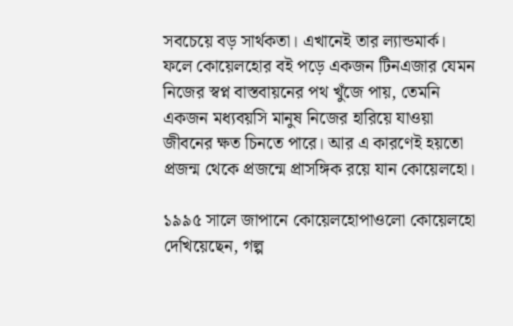সবচেয়ে বড় সার্থকতা। এখানেই তার ল্যান্ডমার্ক। ফলে কোয়েলহোর বই পড়ে একজন টিনএজার যেমন নিজের স্বপ্ন বাস্তবায়নের পথ খুঁজে পায়, তেমনি একজন মধ্যবয়সি মানুষ নিজের হারিয়ে যাওয়া জীবনের ক্ষত চিনতে পারে। আর এ কারণেই হয়তো প্রজন্ম থেকে প্রজন্মে প্রাসঙ্গিক রয়ে যান কোয়েলহো।

১৯৯৫ সালে জাপানে কোয়েলহোপাওলো কোয়েলহো দেখিয়েছেন, গল্প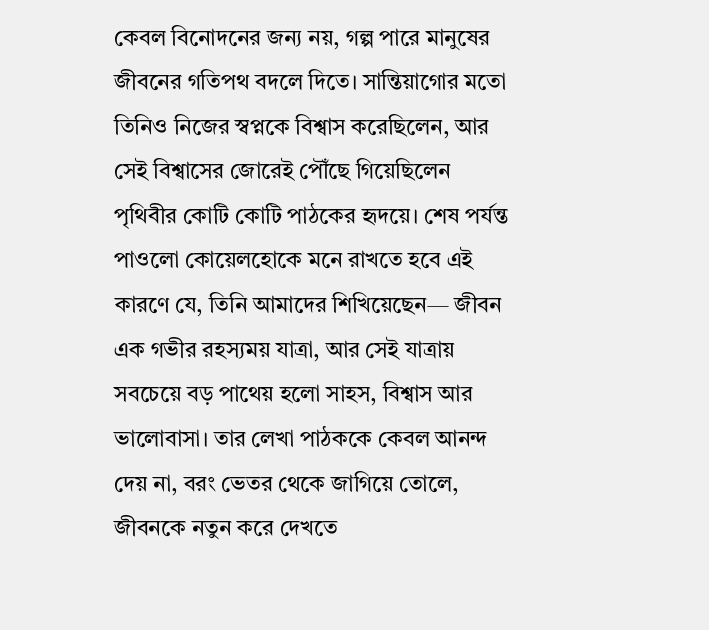কেবল বিনোদনের জন্য নয়, গল্প পারে মানুষের জীবনের গতিপথ বদলে দিতে। সান্তিয়াগোর মতো তিনিও নিজের স্বপ্নকে বিশ্বাস করেছিলেন, আর সেই বিশ্বাসের জোরেই পৌঁছে গিয়েছিলেন পৃথিবীর কোটি কোটি পাঠকের হৃদয়ে। শেষ পর্যন্ত পাওলো কোয়েলহোকে মনে রাখতে হবে এই কারণে যে, তিনি আমাদের শিখিয়েছেন— জীবন এক গভীর রহস্যময় যাত্রা, আর সেই যাত্রায় সবচেয়ে বড় পাথেয় হলো সাহস, বিশ্বাস আর ভালোবাসা। তার লেখা পাঠককে কেবল আনন্দ দেয় না, বরং ভেতর থেকে জাগিয়ে তোলে, জীবনকে নতুন করে দেখতে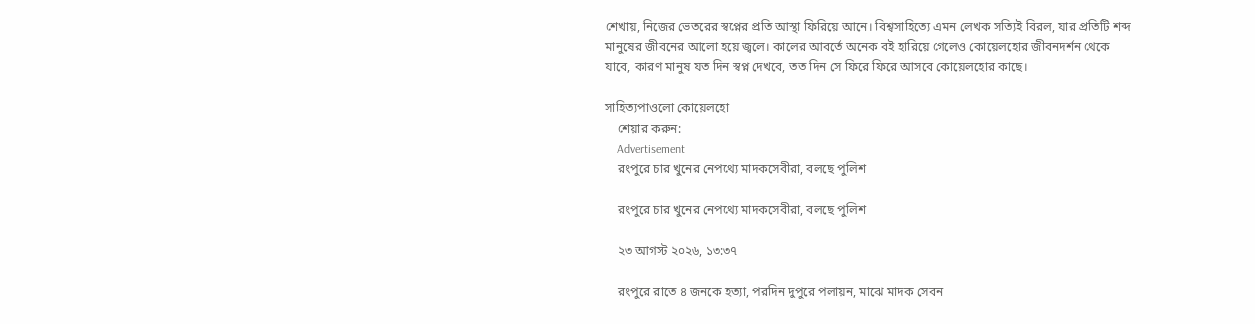শেখায়, নিজের ভেতরের স্বপ্নের প্রতি আস্থা ফিরিয়ে আনে। বিশ্বসাহিত্যে এমন লেখক সত্যিই বিরল, যার প্রতিটি শব্দ মানুষের জীবনের আলো হয়ে জ্বলে। কালের আবর্তে অনেক বই হারিয়ে গেলেও কোয়েলহোর জীবনদর্শন থেকে যাবে, কারণ মানুষ যত দিন স্বপ্ন দেখবে, তত দিন সে ফিরে ফিরে আসবে কোয়েলহোর কাছে।

সাহিত্যপাওলো কোয়েলহো
    শেয়ার করুন:
    Advertisement
    রংপুরে চার খুনের নেপথ্যে মাদকসেবীরা, বলছে পুলিশ

    রংপুরে চার খুনের নেপথ্যে মাদকসেবীরা, বলছে পুলিশ

    ২৩ আগস্ট ২০২৬, ১৩:৩৭

    রংপুরে রাতে ৪ জনকে হত্যা, পরদিন দুপুরে পলায়ন, মাঝে মাদক সেবন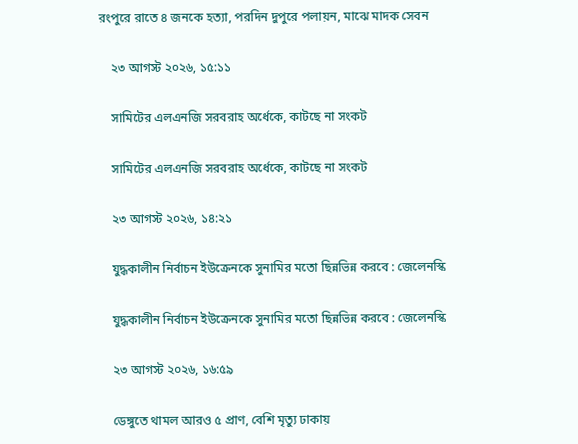রংপুরে রাতে ৪ জনকে হত্যা, পরদিন দুপুরে পলায়ন, মাঝে মাদক সেবন

    ২৩ আগস্ট ২০২৬, ১৫:১১

    সামিটের এলএনজি সরবরাহ অর্ধেকে, কাটছে না সংকট

    সামিটের এলএনজি সরবরাহ অর্ধেকে, কাটছে না সংকট

    ২৩ আগস্ট ২০২৬, ১৪:২১

    যুদ্ধকালীন নির্বাচন ইউক্রেনকে সুনামির মতো ছিন্নভিন্ন করবে : জেলেনস্কি

    যুদ্ধকালীন নির্বাচন ইউক্রেনকে সুনামির মতো ছিন্নভিন্ন করবে : জেলেনস্কি

    ২৩ আগস্ট ২০২৬, ১৬:৫৯

    ডেঙ্গুতে থামল আরও ৫ প্রাণ, বেশি মৃত্যু ঢাকায়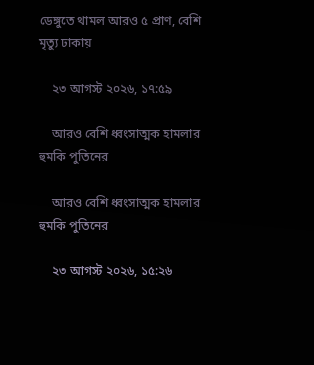ডেঙ্গুতে থামল আরও ৫ প্রাণ, বেশি মৃত্যু ঢাকায়

    ২৩ আগস্ট ২০২৬, ১৭:৫৯

    আরও বেশি ধ্বংসাত্মক হামলার হুমকি পুতিনের

    আরও বেশি ধ্বংসাত্মক হামলার হুমকি পুতিনের

    ২৩ আগস্ট ২০২৬, ১৫:২৬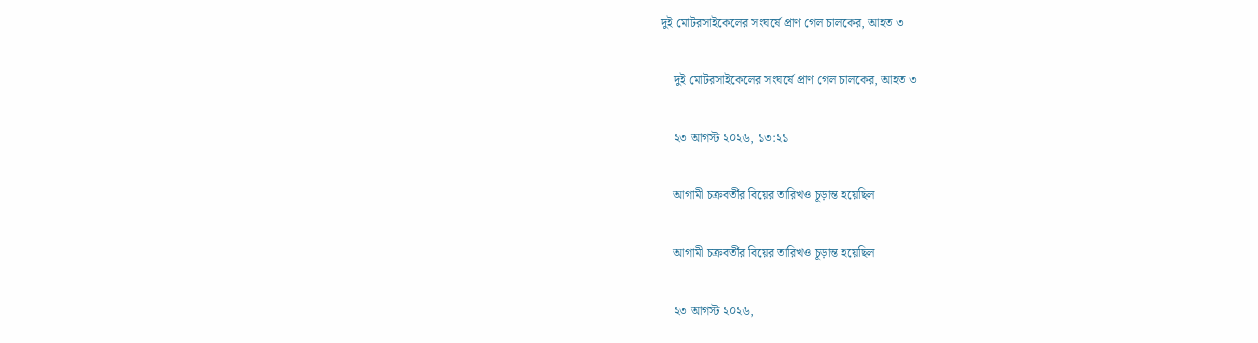দুই মোটরসাইকেলের সংঘর্ষে প্রাণ গেল চালকের, আহত ৩

    দুই মোটরসাইকেলের সংঘর্ষে প্রাণ গেল চালকের, আহত ৩

    ২৩ আগস্ট ২০২৬, ১৩:২১

    আগামী চক্রবর্তীর বিয়ের তারিখও চূড়ান্ত হয়েছিল

    আগামী চক্রবর্তীর বিয়ের তারিখও চূড়ান্ত হয়েছিল

    ২৩ আগস্ট ২০২৬,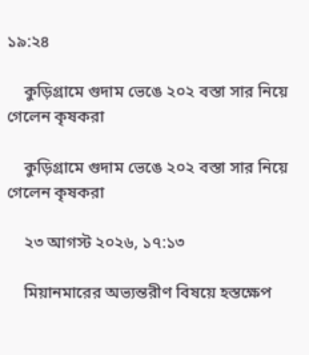১৯:২৪

    কুড়িগ্রামে গুদাম ভেঙে ২০২ বস্তা সার নিয়ে গেলেন কৃষকরা

    কুড়িগ্রামে গুদাম ভেঙে ২০২ বস্তা সার নিয়ে গেলেন কৃষকরা

    ২৩ আগস্ট ২০২৬, ১৭:১৩

    মিয়ানমারের অভ্যন্তরীণ বিষয়ে হস্তক্ষেপ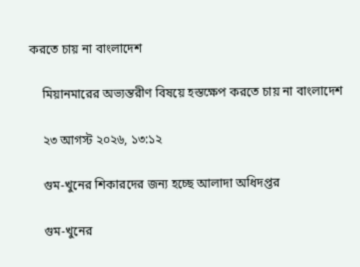করতে চায় না বাংলাদেশ

    মিয়ানমারের অভ্যন্তরীণ বিষয়ে হস্তক্ষেপ করতে চায় না বাংলাদেশ

    ২৩ আগস্ট ২০২৬, ১৩:১২

    গুম-খুনের শিকারদের জন্য হচ্ছে আলাদা অধিদপ্তর

    গুম-খুনের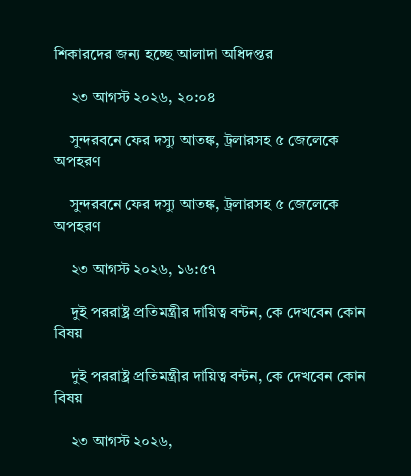শিকারদের জন্য হচ্ছে আলাদা অধিদপ্তর

    ২৩ আগস্ট ২০২৬, ২০:০৪

    সুন্দরবনে ফের দস্যু আতঙ্ক, ট্রলারসহ ৫ জেলেকে অপহরণ

    সুন্দরবনে ফের দস্যু আতঙ্ক, ট্রলারসহ ৫ জেলেকে অপহরণ

    ২৩ আগস্ট ২০২৬, ১৬:৫৭

    দুই পররাষ্ট্র প্রতিমন্ত্রীর দায়িত্ব বন্টন, কে দেখবেন কোন বিষয়

    দুই পররাষ্ট্র প্রতিমন্ত্রীর দায়িত্ব বন্টন, কে দেখবেন কোন বিষয়

    ২৩ আগস্ট ২০২৬,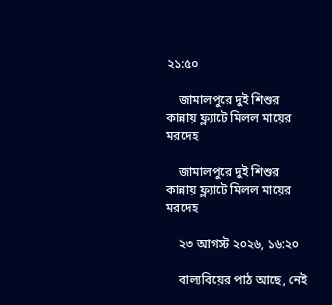২১:৫০

    জামালপুরে দুই শিশুর কান্নায় ফ্ল্যাটে মিলল মায়ের মরদেহ

    জামালপুরে দুই শিশুর কান্নায় ফ্ল্যাটে মিলল মায়ের মরদেহ

    ২৩ আগস্ট ২০২৬, ১৬:২০

    বাল্যবিয়ের পাঠ আছে, নেই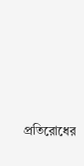প্রতিরোধের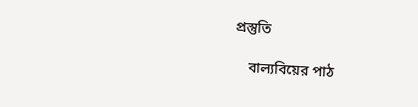প্রস্তুতি

    বাল্যবিয়ের পাঠ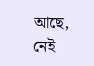আছে, নেই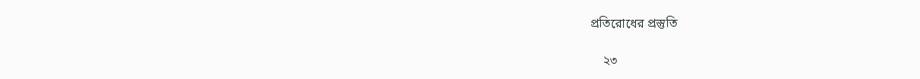প্রতিরোধের প্রস্তুতি

    ২৩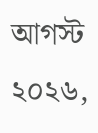আগস্ট ২০২৬,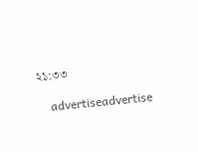২১:৩৩

    advertiseadvertise